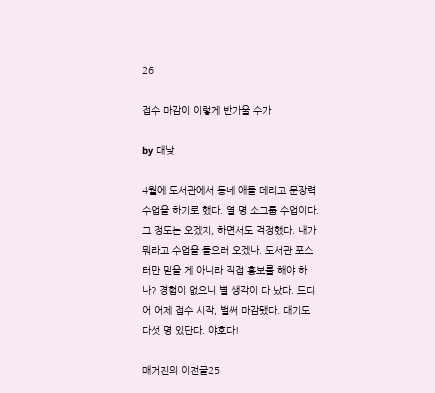26

접수 마감이 이렇게 반가울 수가

by 대낮

4월에 도서관에서 동네 애들 데리고 문장력 수업을 하기로 했다. 열 명 소그룹 수업이다. 그 정도는 오겠지, 하면서도 걱정했다. 내가 뭐라고 수업을 들으러 오겠나. 도서관 포스터만 믿을 게 아니라 직접 홍보를 해야 하나? 경험이 없으니 별 생각이 다 났다. 드디어 어제 접수 시작, 벌써 마감됐다. 대기도 다섯 명 있단다. 야호다!

매거진의 이전글25